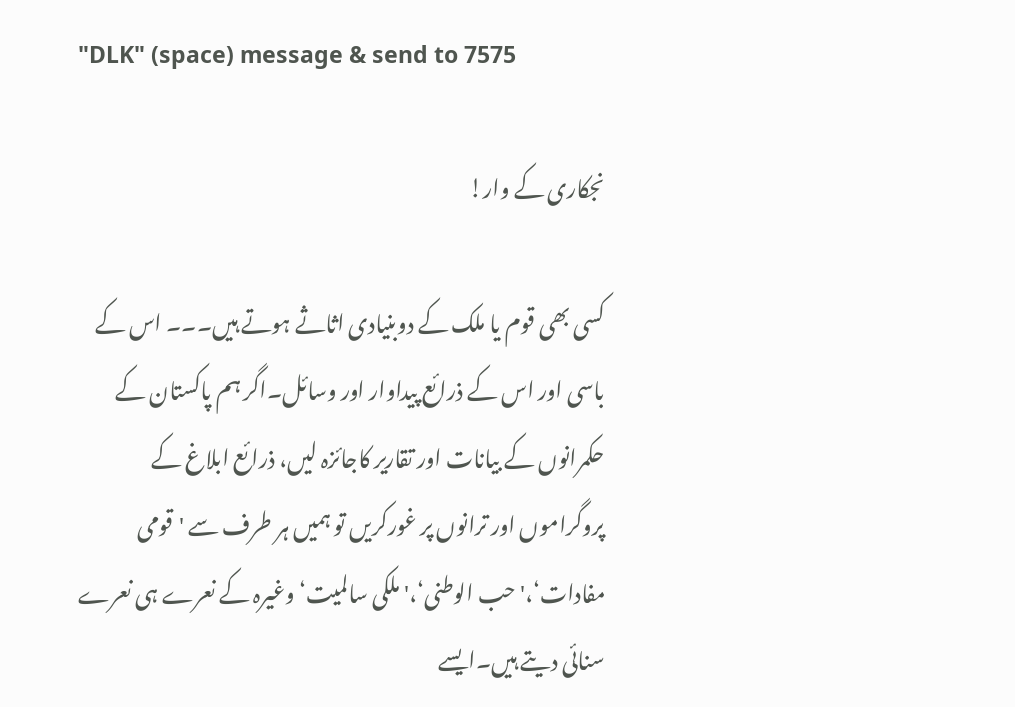"DLK" (space) message & send to 7575

نجکاری کے وار!

کسی بھی قوم یا ملک کے دوبنیادی اثاثے ہوتے ہیں۔۔۔ اس کے باسی اور اس کے ذرائع پیداوار اور وسائل۔اگر ہم پاکستان کے حکمرانوں کے بیانات اور تقاریر کاجائزہ لیں، ذرائع ابلاغ کے پروگراموں اور ترانوں پر غورکریں تو ہمیں ہر طرف سے 'قومی مفادات‘،'حب الوطنی‘،'ملکی سالمیت‘ وغیرہ کے نعرے ہی نعرے سنائی دیتے ہیں۔ایسے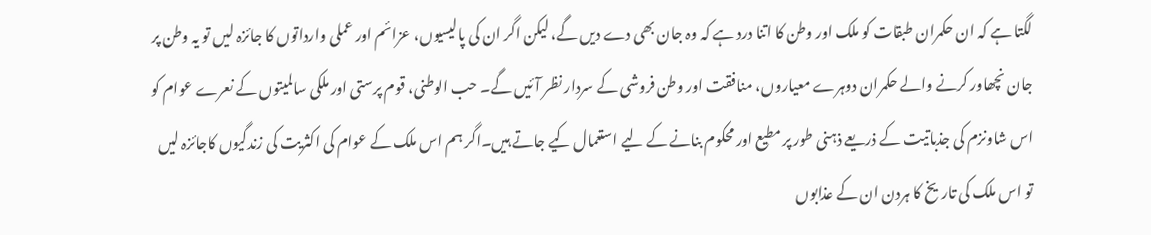لگتا ہے کہ ان حکمران طبقات کو ملک اور وطن کا اتنا درد ہے کہ وہ جان بھی دے دیں گے، لیکن اگر ان کی پالیسیوں، عزائم اور عملی وارداتوں کا جائزہ لیں تو یہ وطن پر جان نچھاور کرنے والے حکمران دوہرے معیاروں، منافقت اور وطن فروشی کے سردار نظر آئیں گے۔ حب الوطنی، قوم پرستی اور ملکی سالمیتوں کے نعرے عوام کو اس شاونزم کی جذباتیت کے ذریعے ذہنی طور پر مطیع اور محکوم بنانے کے لیے استعمال کیے جاتے ہیں۔اگر ہم اس ملک کے عوام کی اکثریت کی زندگیوں کاجائزہ لیں تو اس ملک کی تاریخ کا ہردن ان کے عذابوں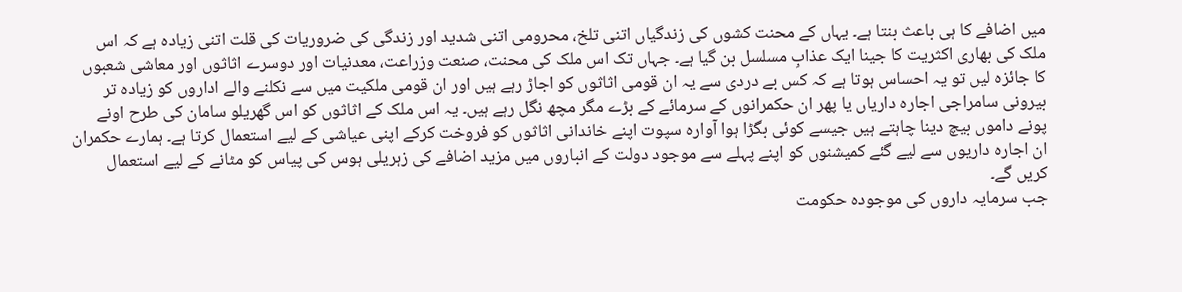میں اضافے کا ہی باعث بنتا ہے۔ یہاں کے محنت کشوں کی زندگیاں اتنی تلخ، محرومی اتنی شدید اور زندگی کی ضروریات کی قلت اتنی زیادہ ہے کہ اس ملک کی بھاری اکثریت کا جینا ایک عذابِ مسلسل بن گیا ہے۔ جہاں تک اس ملک کی محنت، صنعت وزراعت، معدنیات اور دوسرے اثاثوں اور معاشی شعبوں کا جائزہ لیں تو یہ احساس ہوتا ہے کہ کس بے دردی سے یہ ان قومی اثاثوں کو اجاڑ رہے ہیں اور ان قومی ملکیت میں سے نکلنے والے اداروں کو زیادہ تر بیرونی سامراجی اجارہ داریاں یا پھر ان حکمرانوں کے سرمائے کے بڑے مگر مچھ نگل رہے ہیں۔ یہ اس ملک کے اثاثوں کو اس گھریلو سامان کی طرح اونے پونے داموں بیچ دینا چاہتے ہیں جیسے کوئی بگڑا ہوا آوارہ سپوت اپنے خاندانی اثاثوں کو فروخت کرکے اپنی عیاشی کے لیے استعمال کرتا ہے۔ ہمارے حکمران ان اجارہ داریوں سے لیے گئے کمیشنوں کو اپنے پہلے سے موجود دولت کے انباروں میں مزید اضافے کی زہریلی ہوس کی پیاس کو مٹانے کے لیے استعمال کریں گے۔
جب سرمایہ داروں کی موجودہ حکومت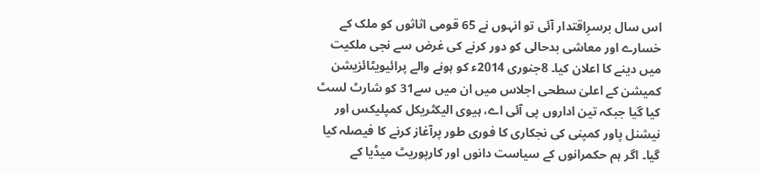اس سال برسرِاقتدار آئی تو انہوں نے 65 قومی اثاثوں کو ملک کے خسارے اور معاشی بدحالی کو دور کرنے کی غرض سے نجی ملکیت میں دینے کا اعلان کیا۔ 8جنوری 2014ء کو ہونے والے پرائیویٹائزیشن کمیشن کے اعلیٰ سطحی اجلاس میں ان میں سے31 کو شارٹ لسٹ کیا گیا جبکہ تین اداروں پی آئی اے، ہیوی الیکٹریکل کمپلیکس اور نیشنل پاور کمپنی کی نجکاری کا فوری طور پرآغاز کرنے کا فیصلہ کیا گیا۔ اگر ہم حکمرانوں کے سیاست دانوں اور کارپوریٹ میڈیا کے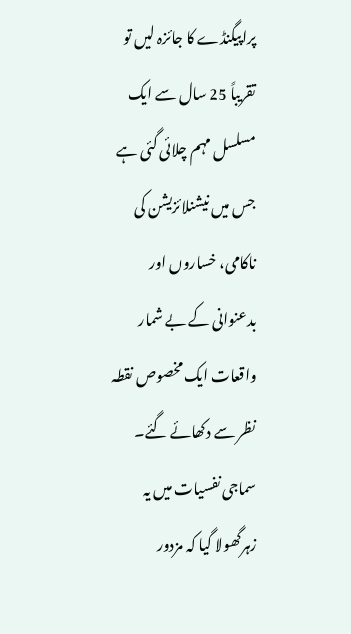پراپیگنڈے کا جائزہ لیں تو تقریباً 25 سال سے ایک مسلسل مہم چلائی گئی ہے جس میں نیشنلائزیشن کی ناکامی، خساروں اور بدعنوانی کے بے شمار واقعات ایک مخصوص نقطہ نظر سے دکھائے گئے۔ سماجی نفسیات میں یہ زہرگھولا گیا کہ مزدور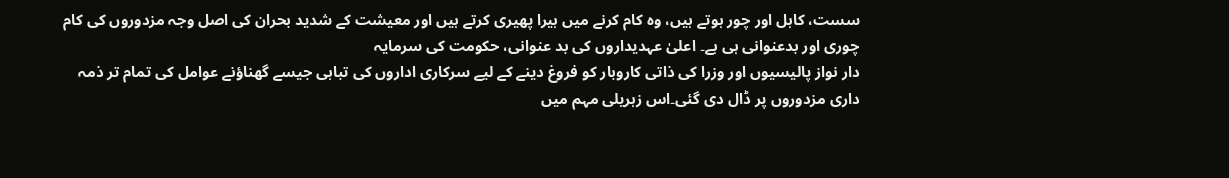سست، کاہل اور چور ہوتے ہیں، وہ کام کرنے میں ہیرا پھیری کرتے ہیں اور معیشت کے شدید بحران کی اصل وجہ مزدوروں کی کام چوری اور بدعنوانی ہی ہے۔ اعلیٰ عہدیداروں کی بد عنوانی، حکومت کی سرمایہ
دار نواز پالیسیوں اور وزرا کی ذاتی کاروبار کو فروغ دینے کے لیے سرکاری اداروں کی تباہی جیسے گھناؤنے عوامل کی تمام تر ذمہ داری مزدوروں پر ڈال دی گئی۔اس زہریلی مہم میں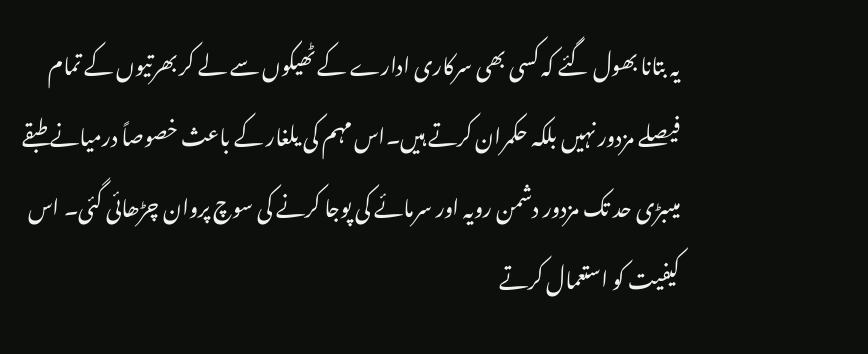یہ بتانا بھول گئے کہ کسی بھی سرکاری ادارے کے ٹھیکوں سے لے کر بھرتیوں کے تمام فیصلے مزدور نہیں بلکہ حکمران کرتے ہیں۔اس مہم کی یلغار کے باعث خصوصاً درمیانے طبقے میںبڑی حد تک مزدور دشمن رویہ اور سرمائے کی پوجا کرنے کی سوچ پروان چڑھائی گئی۔ اس کیفیت کو استعمال کرتے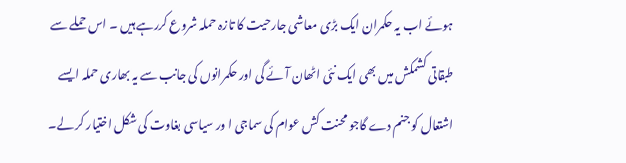ہوئے اب یہ حکمران ایک بڑی معاشی جارحیت کا تازہ حملہ شروع کررہے ہیں ۔ اس حملے سے طبقاتی کشمکش میں بھی ایک نئی اٹھان آئے گی اور حکمرانوں کی جانب سے یہ بھاری حملہ ایسے اشتعال کو جنم دے گاجو محنت کش عوام کی سماجی ا ور سیاسی بغاوت کی شکل اختیار کر لے۔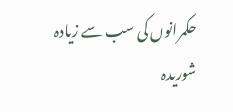حکمرانوں کی سب سے زیادہ شوریدہ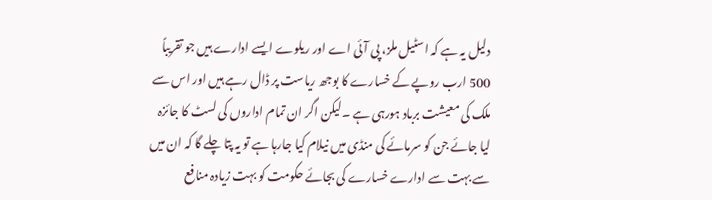دلیل یہ ہے کہ اسٹیل ملز، پی آئی اے اور ریلوے ایسے ادارے ہیں جو تقریباً 500 ارب روپے کے خسارے کا بوجھ ریاست پر ڈال رہے ہیں اور اس سے ملک کی معیشت برباد ہورہی ہے ۔لیکن اگر ان تمام اداروں کی لسٹ کا جائزہ لیا جائے جن کو سرمائے کی منڈی میں نیلام کیا جارہا ہے تو یہ پتا چلے گا کہ ان میں سے بہت سے ادارے خسارے کی بجائے حکومت کو بہت زیادہ منافع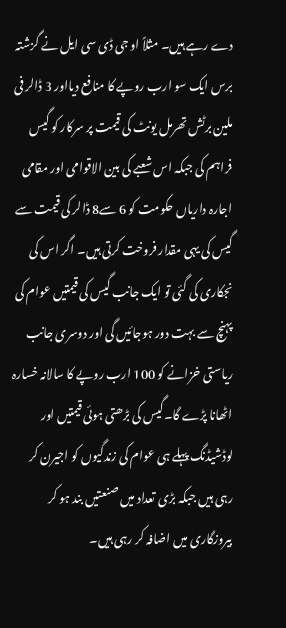دے رہے ہیں۔ مثلاً او جی ڈی سی ایل نے گزشتہ برس ایک سو ارب روپے کا منافع دیااور 3 ڈالر فی ملین برٹش تھرمل یونٹ کی قیمت پر سرکار کو گیس فراہم کی جبکہ اس شعبے کی بین الاقوامی اور مقامی اجارہ داریاں حکومت کو 6 سے8 ڈالر کی قیمت سے گیس کی یہی مقدار فروخت کرتی ہیں۔ اگر اس کی نجکاری کی گئی تو ایک جانب گیس کی قیمتیں عوام کی پہنچ سے بہت دور ہوجائیں گی اور دوسری جانب ریاستی خزانے کو 100 ارب روپے کا سالانہ خسارہ اٹھانا پڑے گا۔گیس کی بڑھتی ہوئی قیمتیں اور لوڈشیڈنگ پہلے ہی عوام کی زندگیوں کو اجیرن کر رہی ہیں جبکہ بڑی تعداد میں صنعتیں بند ہو کر بیروزگاری میں اضافہ کر رہی ہیں۔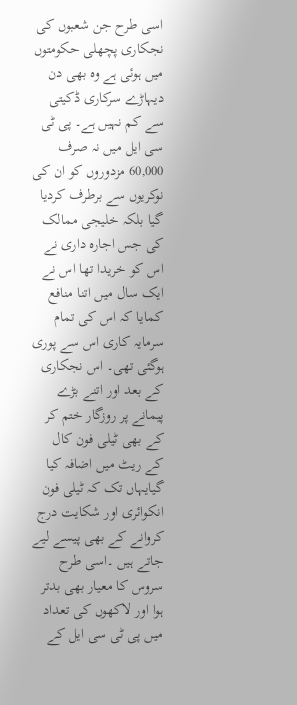اسی طرح جن شعبوں کی نجکاری پچھلی حکومتوں میں ہوئی ہے وہ بھی دن دیہاڑے سرکاری ڈکیتی سے کم نہیں ہے۔ پی ٹی سی ایل میں نہ صرف 60,000 مزدوروں کو ان کی نوکریوں سے برطرف کردیا گیا بلکہ خلیجی ممالک کی جس اجارہ داری نے اس کو خریدا تھا اس نے ایک سال میں اتنا منافع کمایا کہ اس کی تمام سرمایہ کاری اس سے پوری ہوگئی تھی۔ اس نجکاری کے بعد اور اتنے بڑے پیمانے پر روزگار ختم کر کے بھی ٹیلی فون کال کے ریٹ میں اضافہ کیا گیایہاں تک کہ ٹیلی فون انکوائری اور شکایت درج کروانے کے بھی پیسے لیے جاتے ہیں ۔اسی طرح سروس کا معیار بھی بدتر ہوا اور لاکھوں کی تعداد میں پی ٹی سی ایل کے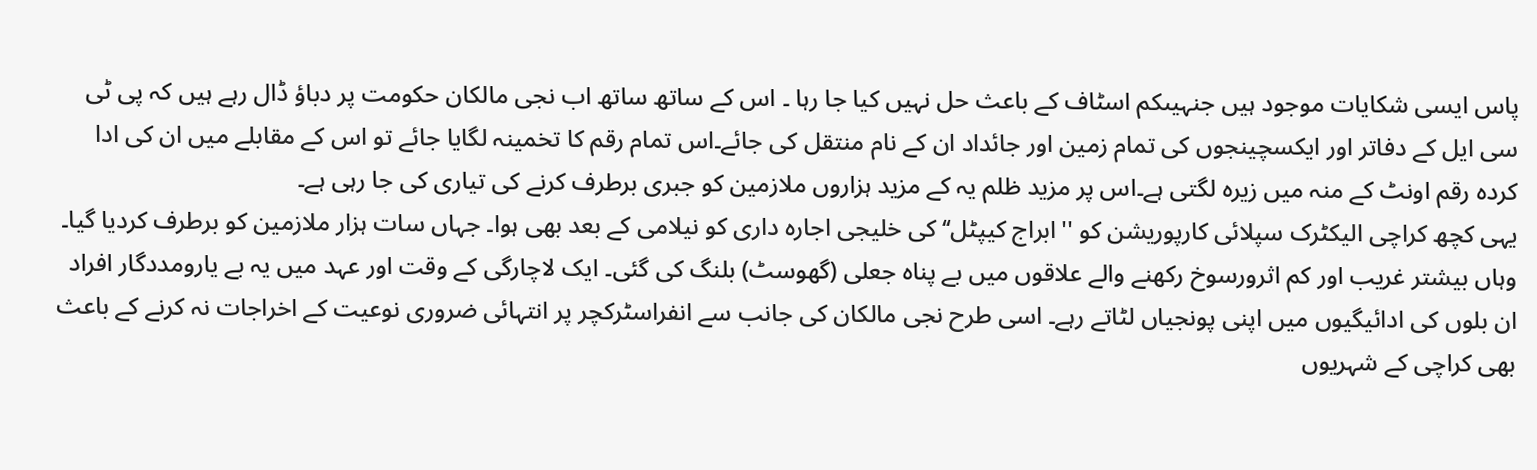پاس ایسی شکایات موجود ہیں جنہیںکم اسٹاف کے باعث حل نہیں کیا جا رہا ۔ اس کے ساتھ ساتھ اب نجی مالکان حکومت پر دباؤ ڈال رہے ہیں کہ پی ٹی سی ایل کے دفاتر اور ایکسچینجوں کی تمام زمین اور جائداد ان کے نام منتقل کی جائے۔اس تمام رقم کا تخمینہ لگایا جائے تو اس کے مقابلے میں ان کی ادا کردہ رقم اونٹ کے منہ میں زیرہ لگتی ہے۔اس پر مزید ظلم یہ کے مزید ہزاروں ملازمین کو جبری برطرف کرنے کی تیاری کی جا رہی ہے۔
یہی کچھ کراچی الیکٹرک سپلائی کارپوریشن کو ''ابراج کیپٹل‘‘ کی خلیجی اجارہ داری کو نیلامی کے بعد بھی ہوا۔ جہاں سات ہزار ملازمین کو برطرف کردیا گیا۔ وہاں بیشتر غریب اور کم اثرورسوخ رکھنے والے علاقوں میں بے پناہ جعلی (گھوسٹ) بلنگ کی گئی۔ ایک لاچارگی کے وقت اور عہد میں یہ بے یارومددگار افراد ان بلوں کی ادائیگیوں میں اپنی پونجیاں لٹاتے رہے۔ اسی طرح نجی مالکان کی جانب سے انفراسٹرکچر پر انتہائی ضروری نوعیت کے اخراجات نہ کرنے کے باعث بھی کراچی کے شہریوں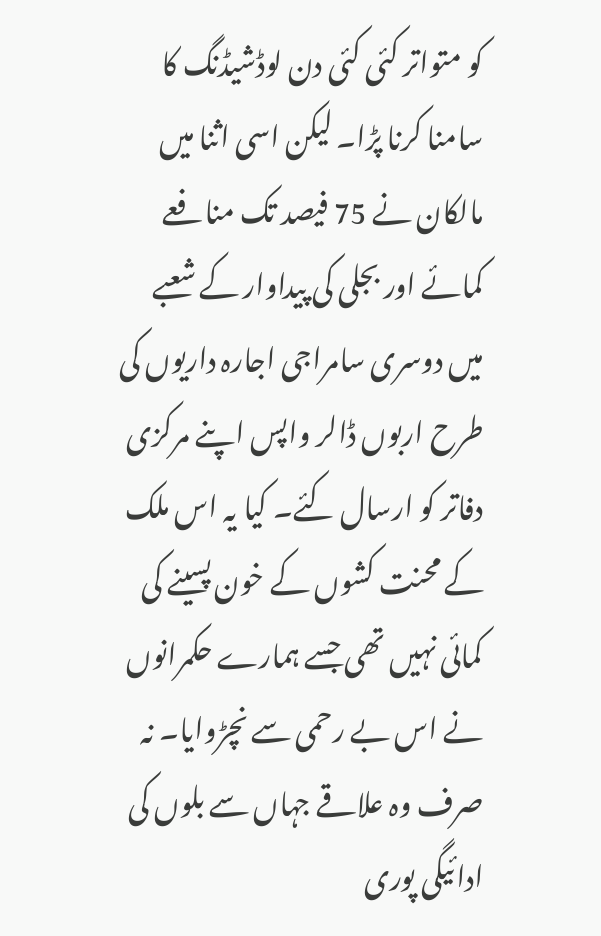کو متواتر کئی کئی دن لوڈشیڈنگ کا سامنا کرنا پڑا۔ لیکن اسی اثنا میں مالکان نے 75 فیصد تک منافعے کمائے اور بجلی کی پیداوار کے شعبے میں دوسری سامراجی اجارہ داریوں کی طرح اربوں ڈالر واپس اپنے مرکزی دفاتر کو ارسال کئے۔ کیا یہ اس ملک کے محنت کشوں کے خون پسینے کی کمائی نہیں تھی جسے ہمارے حکمرانوں نے اس بے رحمی سے نچڑوایا۔ نہ صرف وہ علاقے جہاں سے بلوں کی ادائیگی پوری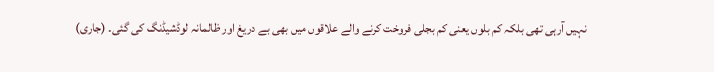نہیں آرہی تھی بلکہ کم بلوں یعنی کم بجلی فروخت کرنے والے علاقوں میں بھی بے دریغ اور ظالمانہ لوڈشیڈنگ کی گئی۔ (جاری)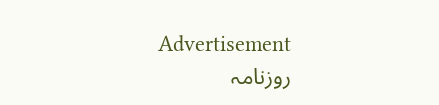Advertisement
روزنامہ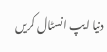دنیا ایپ انسٹال کریں